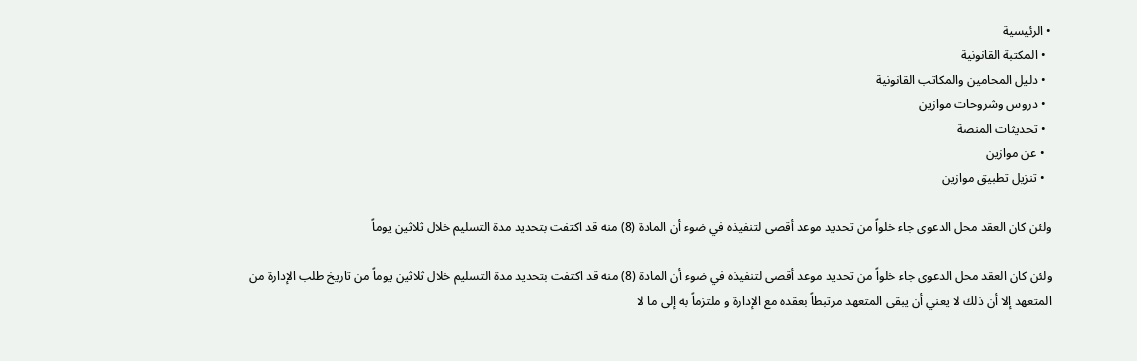• الرئيسية
  • المكتبة القانونية
  • دليل المحامين والمكاتب القانونية
  • دروس وشروحات موازين
  • تحديثات المنصة
  • عن موازين
  • تنزيل تطبيق موازين

ولئن كان العقد محل الدعوى جاء خلواً من تحديد موعد أقصى لتنفيذه في ضوء أن المادة (8) منه قد اكتفت بتحديد مدة التسليم خلال ثلاثين يوماً

ولئن كان العقد محل الدعوى جاء خلواً من تحديد موعد أقصى لتنفيذه في ضوء أن المادة (8) منه قد اكتفت بتحديد مدة التسليم خلال ثلاثين يوماً من تاريخ طلب الإدارة من المتعهد إلا أن ذلك لا يعني أن يبقى المتعهد مرتبطاً بعقده مع الإدارة و ملتزماً به إلى ما لا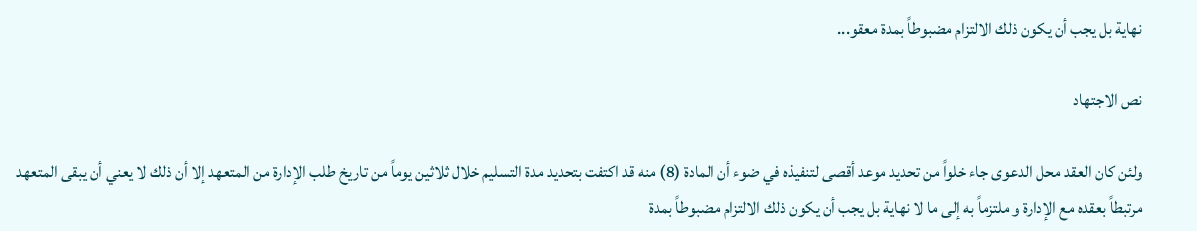نهاية بل يجب أن يكون ذلك الالتزام مضبوطاً بمدة معقو...

نص الاجتهاد

ولئن كان العقد محل الدعوى جاء خلواً من تحديد موعد أقصى لتنفيذه في ضوء أن المادة (8) منه قد اكتفت بتحديد مدة التسليم خلال ثلاثين يوماً من تاريخ طلب الإدارة من المتعهد إلا أن ذلك لا يعني أن يبقى المتعهد مرتبطاً بعقده مع الإدارة و ملتزماً به إلى ما لا نهاية بل يجب أن يكون ذلك الالتزام مضبوطاً بمدة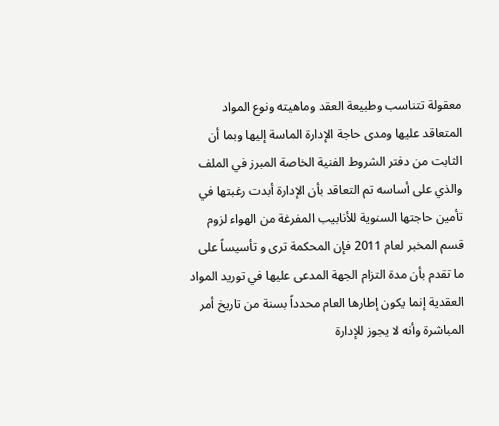معقولة تتناسب وطبيعة العقد وماهيته ونوع المواد المتعاقد عليها ومدى حاجة الإدارة الماسة إليها وبما أن الثابت من دفتر الشروط الفنية الخاصة المبرز في الملف والذي على أساسه تم التعاقد بأن الإدارة أبدت رغبتها في تأمين حاجتها السنوية للأنابيب المفرغة من الهواء لزوم قسم المخبر لعام 2011 فإن المحكمة ترى و تأسيساً على ما تقدم بأن مدة التزام الجهة المدعى عليها في توريد المواد العقدية إنما يكون إطارها العام محدداً بسنة من تاريخ أمر المباشرة وأنه لا يجوز للإدارة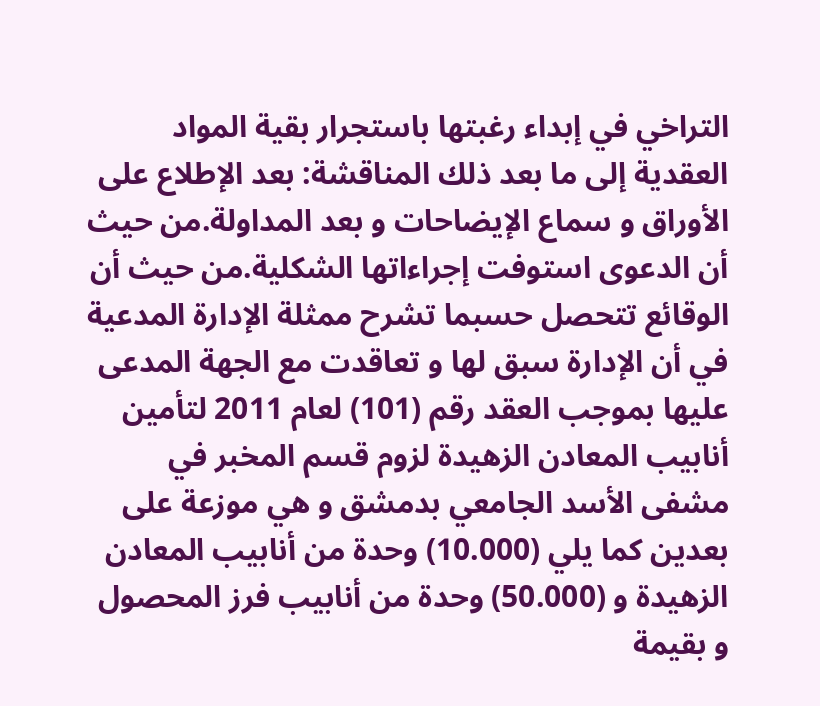التراخي في إبداء رغبتها باستجرار بقية المواد العقدية إلى ما بعد ذلك المناقشة: بعد الإطلاع على الأوراق و سماع الإيضاحات و بعد المداولة.من حيث أن الدعوى استوفت إجراءاتها الشكلية.من حيث أن الوقائع تتحصل حسبما تشرح ممثلة الإدارة المدعية في أن الإدارة سبق لها و تعاقدت مع الجهة المدعى عليها بموجب العقد رقم (101) لعام 2011 لتأمين أنابيب المعادن الزهيدة لزوم قسم المخبر في مشفى الأسد الجامعي بدمشق و هي موزعة على بعدين كما يلي (10.000) وحدة من أنابيب المعادن الزهيدة و (50.000) وحدة من أنابيب فرز المحصول و بقيمة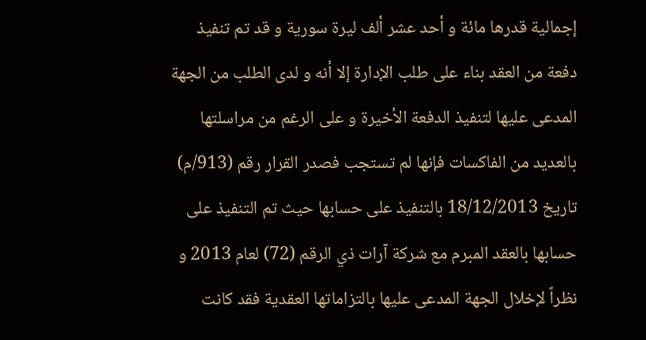إجمالية قدرها مائة و أحد عشر ألف ليرة سورية و قد تم تنفيذ دفعة من العقد بناء على طلب الإدارة إلا أنه و لدى الطلب من الجهة المدعى عليها لتنفيذ الدفعة الأخيرة و على الرغم من مراسلتها بالعديد من الفاكسات فإنها لم تستجب فصدر القرار رقم (913/م) تاريخ 18/12/2013 بالتنفيذ على حسابها حيث تم التنفيذ على حسابها بالعقد المبرم مع شركة آرات ذي الرقم (72) لعام 2013 و نظراً لإخلال الجهة المدعى عليها بالتزاماتها العقدية فقد كانت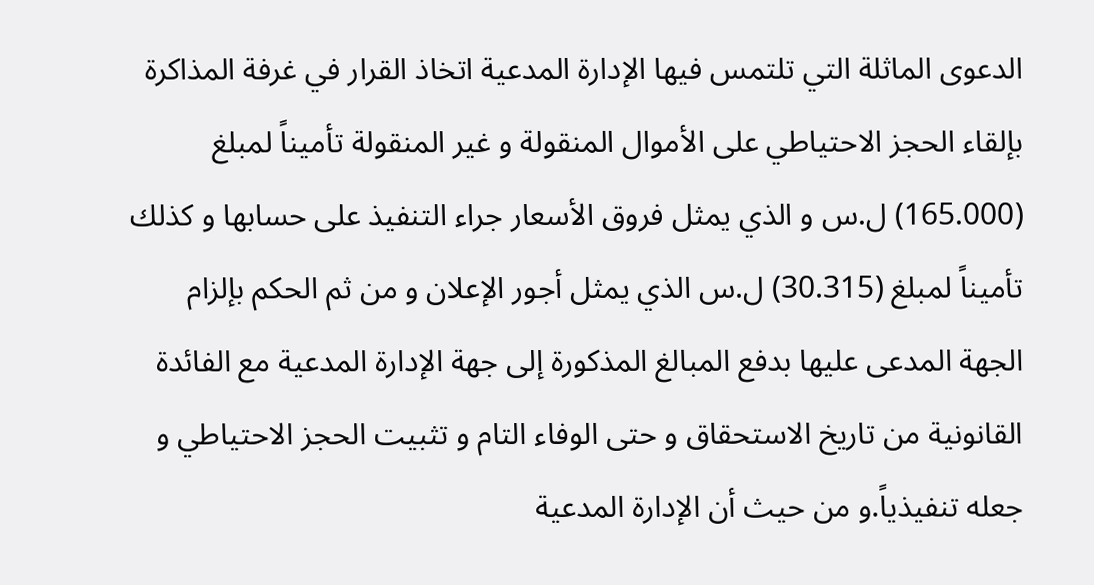الدعوى الماثلة التي تلتمس فيها الإدارة المدعية اتخاذ القرار في غرفة المذاكرة بإلقاء الحجز الاحتياطي على الأموال المنقولة و غير المنقولة تأميناً لمبلغ (165.000) ل.س و الذي يمثل فروق الأسعار جراء التنفيذ على حسابها و كذلك تأميناً لمبلغ (30.315) ل.س الذي يمثل أجور الإعلان و من ثم الحكم بإلزام الجهة المدعى عليها بدفع المبالغ المذكورة إلى جهة الإدارة المدعية مع الفائدة القانونية من تاريخ الاستحقاق و حتى الوفاء التام و تثبيت الحجز الاحتياطي و جعله تنفيذياً.و من حيث أن الإدارة المدعية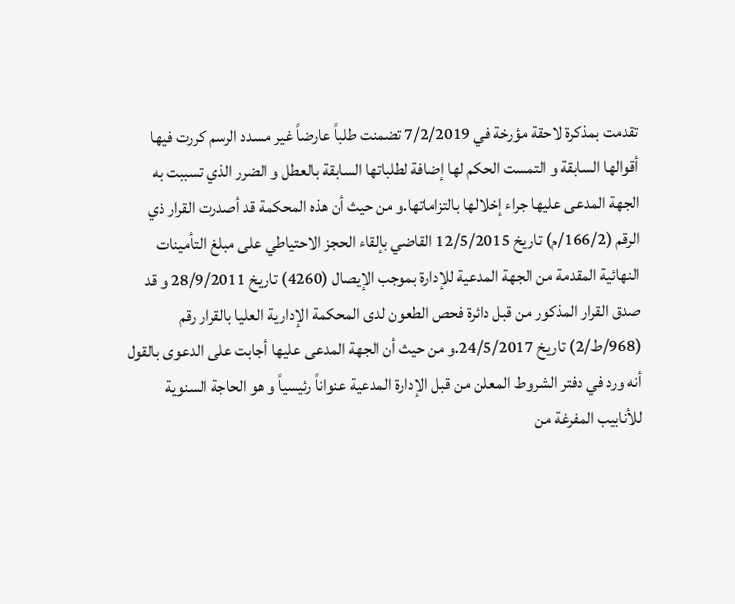تقدمت بمذكرة لاحقة مؤرخة في 7/2/2019 تضمنت طلباً عارضاً غير مسدد الرسم كررت فيها أقوالها السابقة و التمست الحكم لها إضافة لطلباتها السابقة بالعطل و الضرر الذي تسببت به الجهة المدعى عليها جراء إخلالها بالتزاماتها.و من حيث أن هذه المحكمة قد أصدرت القرار ذي الرقم (166/2/م) تاريخ 12/5/2015 القاضي بإلقاء الحجز الاحتياطي على مبلغ التأمينات النهائية المقدمة من الجهة المدعية للإدارة بموجب الإيصال (4260) تاريخ 28/9/2011 و قد صدق القرار المذكور من قبل دائرة فحص الطعون لدى المحكمة الإدارية العليا بالقرار رقم (968/ط/2) تاريخ 24/5/2017.و من حيث أن الجهة المدعى عليها أجابت على الدعوى بالقول أنه ورد في دفتر الشروط المعلن من قبل الإدارة المدعية عنواناً رئيسياً و هو الحاجة السنوية للأنابيب المفرغة من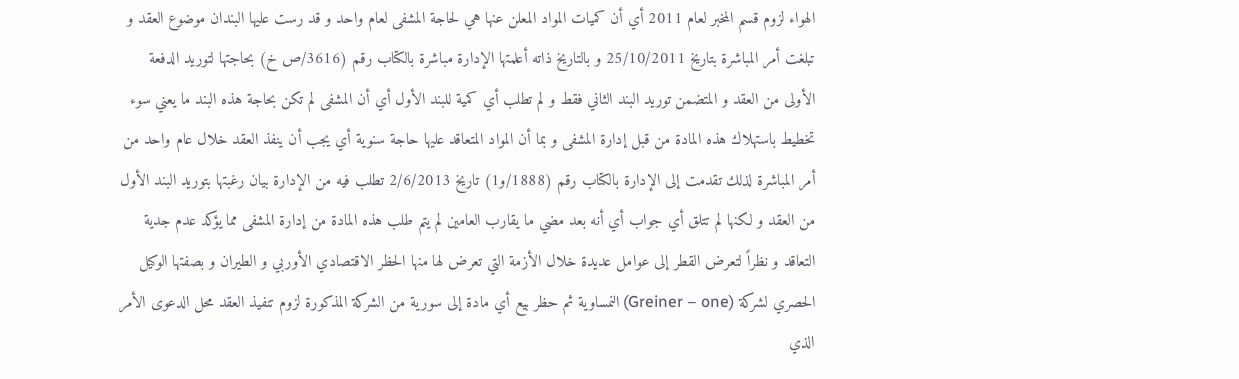الهواء لزوم قسم المخبر لعام 2011 أي أن كميات المواد المعلن عنها هي لحاجة المشفى لعام واحد و قد رست عليها البندان موضوع العقد و تبلغت أمر المباشرة بتاريخ 25/10/2011 و بالتاريخ ذاته أعلمتها الإدارة مباشرة بالكتاب رقم (3616/ص خ) بحاجتها لتوريد الدفعة الأولى من العقد و المتضمن توريد البند الثاني فقط و لم تطلب أي كمية للبند الأول أي أن المشفى لم تكن بحاجة هذه البند ما يعني سوء تخطيط باستهلاك هذه المادة من قبل إدارة المشفى و بما أن المواد المتعاقد عليها حاجة سنوية أي يجب أن ينفذ العقد خلال عام واحد من أمر المباشرة لذلك تقدمت إلى الإدارة بالكتاب رقم (1888/و1) تاريخ 2/6/2013 تطلب فيه من الإدارة بيان رغبتها بتوريد البند الأول من العقد و لكنها لم تتلق أي جواب أي أنه بعد مضي ما يقارب العامين لم يتم طلب هذه المادة من إدارة المشفى مما يؤكد عدم جدية التعاقد و نظراً لتعرض القطر إلى عوامل عديدة خلال الأزمة التي تعرض لها منها الحظر الاقتصادي الأوربي و الطيران و بصفتها الوكيل الحصري لشركة (Greiner – one) النمساوية ثم حظر بيع أي مادة إلى سورية من الشركة المذكورة لزوم تنفيذ العقد محل الدعوى الأمر الذي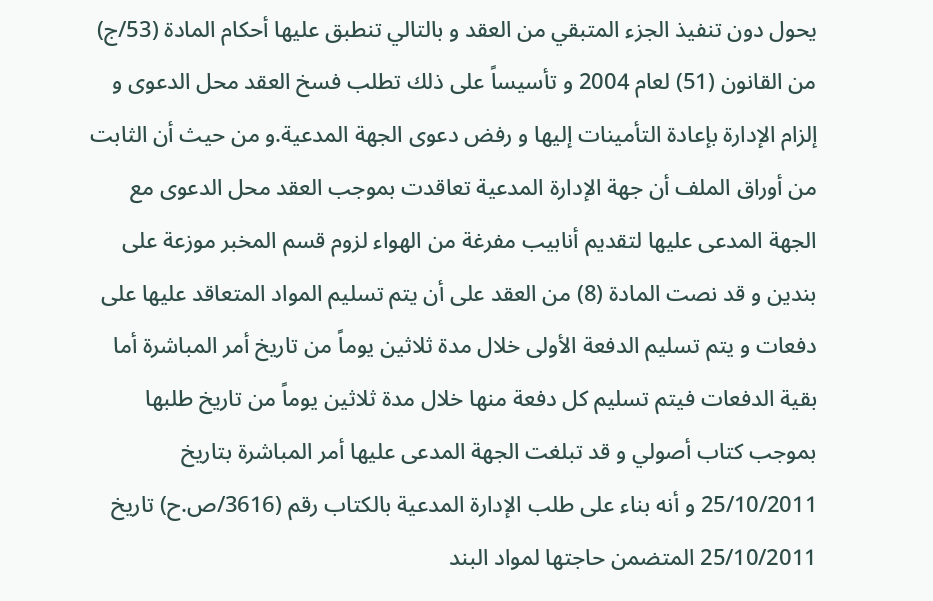يحول دون تنفيذ الجزء المتبقي من العقد و بالتالي تنطبق عليها أحكام المادة (53/ج) من القانون (51) لعام 2004 و تأسيساً على ذلك تطلب فسخ العقد محل الدعوى و إلزام الإدارة بإعادة التأمينات إليها و رفض دعوى الجهة المدعية.و من حيث أن الثابت من أوراق الملف أن جهة الإدارة المدعية تعاقدت بموجب العقد محل الدعوى مع الجهة المدعى عليها لتقديم أنابيب مفرغة من الهواء لزوم قسم المخبر موزعة على بندين و قد نصت المادة (8) من العقد على أن يتم تسليم المواد المتعاقد عليها على دفعات و يتم تسليم الدفعة الأولى خلال مدة ثلاثين يوماً من تاريخ أمر المباشرة أما بقية الدفعات فيتم تسليم كل دفعة منها خلال مدة ثلاثين يوماً من تاريخ طلبها بموجب كتاب أصولي و قد تبلغت الجهة المدعى عليها أمر المباشرة بتاريخ 25/10/2011 و أنه بناء على طلب الإدارة المدعية بالكتاب رقم (3616/ص.ح) تاريخ 25/10/2011 المتضمن حاجتها لمواد البند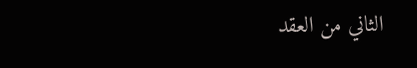الثاني من العقد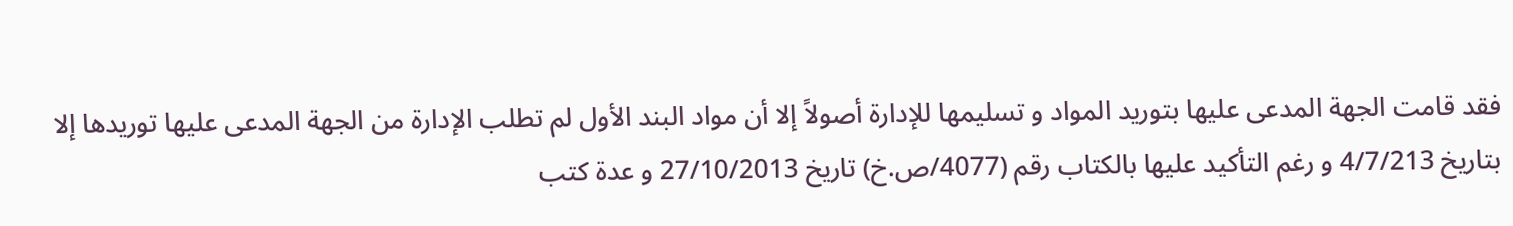فقد قامت الجهة المدعى عليها بتوريد المواد و تسليمها للإدارة أصولاً إلا أن مواد البند الأول لم تطلب الإدارة من الجهة المدعى عليها توريدها إلا بتاريخ 4/7/213 و رغم التأكيد عليها بالكتاب رقم (4077/ص.خ) تاريخ 27/10/2013 و عدة كتب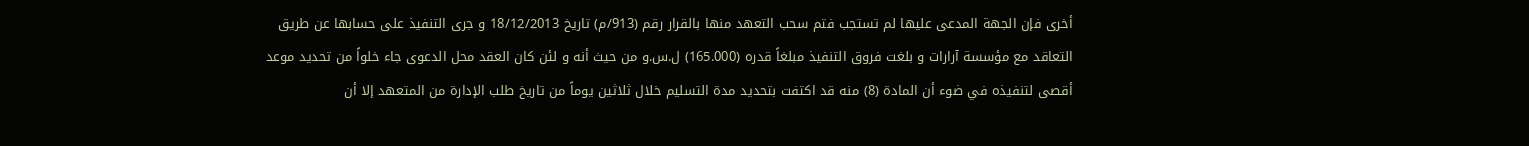أخرى فإن الجهة المدعى عليها لم تستجب فتم سحب التعهد منها بالقرار رقم (913/م) تاريخ 18/12/2013 و جرى التنفيذ على حسابها عن طريق التعاقد مع مؤسسة آرارات و بلغت فروق التنفيذ مبلغاً قدره (165.000) ل.س.و من حيث أنه و لئن كان العقد محل الدعوى جاء خلواً من تحديد موعد أقصى لتنفيذه في ضوء أن المادة (8) منه قد اكتفت بتحديد مدة التسليم خلال ثلاثين يوماً من تاريخ طلب الإدارة من المتعهد إلا أن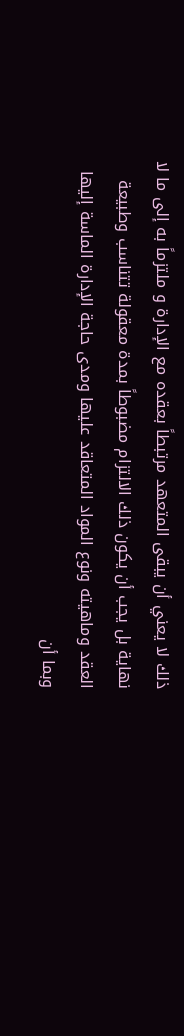ذلك لا يعني أن يبقى المتعهد مرتبطاً بعقده مع الإدارة و ملتزماً به إلى ما لا نهاية بل يجب أن يكون ذلك الالتزام مضبوطاً بمدة معقولة تتناسب وطبيعة العقد وماهيته ونوع المواد المتعاقد عليها ومدى حاجة الإدارة الماسة إليها وبما أن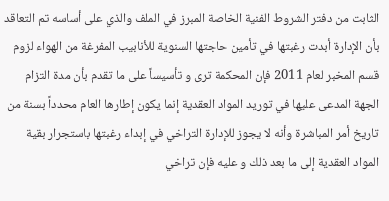الثابت من دفتر الشروط الفنية الخاصة المبرز في الملف والذي على أساسه تم التعاقد بأن الإدارة أبدت رغبتها في تأمين حاجتها السنوية للأنابيب المفرغة من الهواء لزوم قسم المخبر لعام 2011 فإن المحكمة ترى و تأسيساً على ما تقدم بأن مدة التزام الجهة المدعى عليها في توريد المواد العقدية إنما يكون إطارها العام محدداً بسنة من تاريخ أمر المباشرة وأنه لا يجوز للإدارة التراخي في إبداء رغبتها باستجرار بقية المواد العقدية إلى ما بعد ذلك و عليه فإن تراخي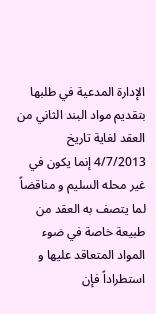الإدارة المدعية في طلبها بتقديم مواد البند الثاني من العقد لغاية تاريخ 4/7/2013 إنما يكون في غير محله السليم و مناقضاً لما يتصف به العقد من طبيعة خاصة في ضوء المواد المتعاقد عليها و استطراداً فإن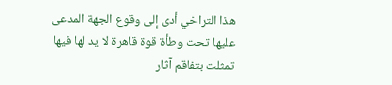هذا التراخي أدى إلى وقوع الجهة المدعى عليها تحت وطأة قوة قاهرة لا يد لها فيها تمثلت بتفاقم آثار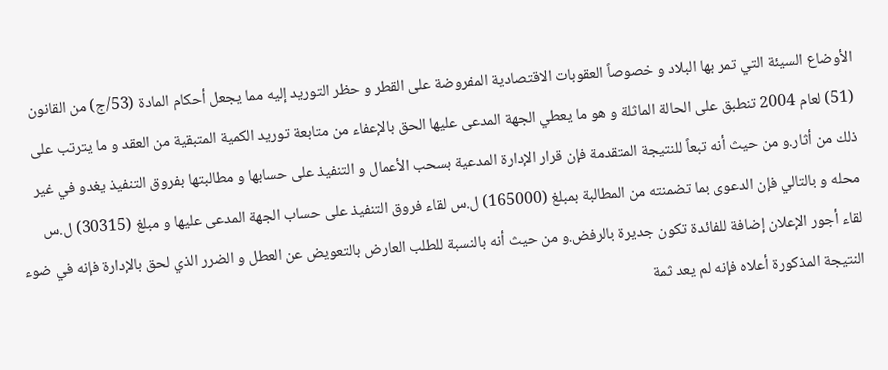الأوضاع السيئة التي تمر بها البلاد و خصوصاً العقوبات الاقتصادية المفروضة على القطر و حظر التوريد إليه مما يجعل أحكام المادة (53/ج) من القانون (51) لعام 2004 تنطبق على الحالة الماثلة و هو ما يعطي الجهة المدعى عليها الحق بالإعفاء من متابعة توريد الكمية المتبقية من العقد و ما يترتب على ذلك من أثار.و من حيث أنه تبعاً للنتيجة المتقدمة فإن قرار الإدارة المدعية بسحب الأعمال و التنفيذ على حسابها و مطالبتها بفروق التنفيذ يغدو في غير محله و بالتالي فإن الدعوى بما تضمنته من المطالبة بمبلغ (165000) ل.س لقاء فروق التنفيذ على حساب الجهة المدعى عليها و مبلغ (30315) ل.س لقاء أجور الإعلان إضافة للفائدة تكون جديرة بالرفض.و من حيث أنه بالنسبة للطلب العارض بالتعويض عن العطل و الضرر الذي لحق بالإدارة فإنه في ضوء النتيجة المذكورة أعلاه فإنه لم يعد ثمة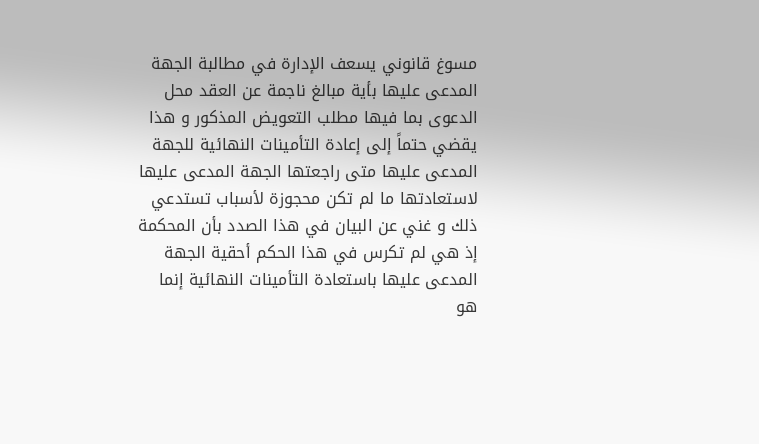مسوغ قانوني يسعف الإدارة في مطالبة الجهة المدعى عليها بأية مبالغ ناجمة عن العقد محل الدعوى بما فيها مطلب التعويض المذكور و هذا يقضي حتماً إلى إعادة التأمينات النهائية للجهة المدعى عليها متى راجعتها الجهة المدعى عليها لاستعادتها ما لم تكن محجوزة لأسباب تستدعي ذلك و غني عن البيان في هذا الصدد بأن المحكمة إذ هي لم تكرس في هذا الحكم أحقية الجهة المدعى عليها باستعادة التأمينات النهائية إنما هو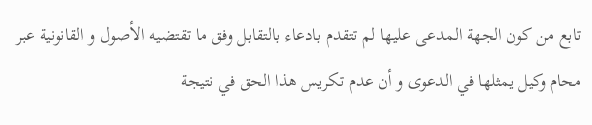تابع من كون الجهة المدعى عليها لم تتقدم بادعاء بالتقابل وفق ما تقتضيه الأصول و القانونية عبر محام وكيل يمثلها في الدعوى و أن عدم تكريس هذا الحق في نتيجة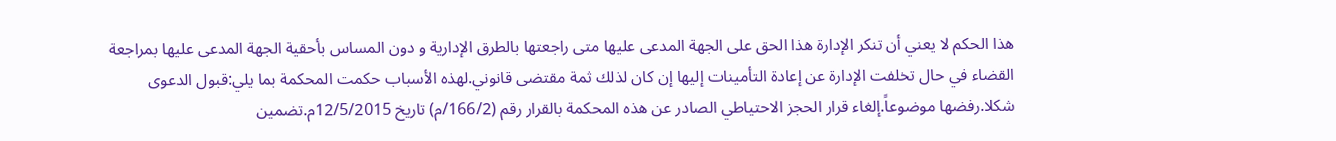هذا الحكم لا يعني أن تنكر الإدارة هذا الحق على الجهة المدعى عليها متى راجعتها بالطرق الإدارية و دون المساس بأحقية الجهة المدعى عليها بمراجعة القضاء في حال تخلفت الإدارة عن إعادة التأمينات إليها إن كان لذلك ثمة مقتضى قانوني.لهذه الأسباب حكمت المحكمة بما يلي:قبول الدعوى شكلا.رفضها موضوعاً.إلغاء قرار الحجز الاحتياطي الصادر عن هذه المحكمة بالقرار رقم (166/2/م) تاريخ 12/5/2015م.تضمين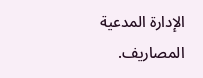الإدارة المدعية المصاريف.